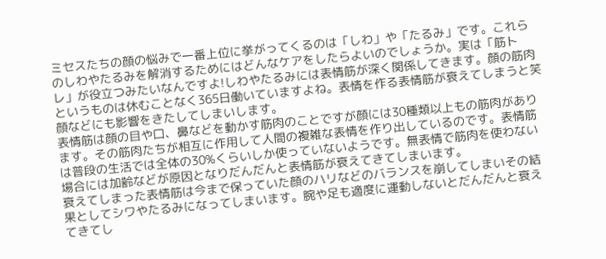ミセスたちの顔の悩みで一番上位に挙がってくるのは「しわ」や「たるみ」です。これらのしわやたるみを解消するためにはどんなケアをしたらよいのでしょうか。実は「筋トレ」が役立つみたいなんですよ!しわやたるみには表情筋が深く関係してきます。顔の筋肉というものは休むことなく365日働いていますよね。表情を作る表情筋が衰えてしまうと笑顔などにも影響をきたしてしまいします。
表情筋は顔の目や口、鼻などを動かす筋肉のことですが顔には30種類以上もの筋肉があります。その筋肉たちが相互に作用して人間の複雑な表情を作り出しているのです。表情筋は普段の生活では全体の30%くらいしか使っていないようです。無表情で筋肉を使わない場合には加齢などが原因となりだんだんと表情筋が衰えてきてしまいます。
衰えてしまった表情筋は今まで保っていた顔のハリなどのバランスを崩してしまいその結果としてシワやたるみになってしまいます。腕や足も適度に運動しないとだんだんと衰えてきてし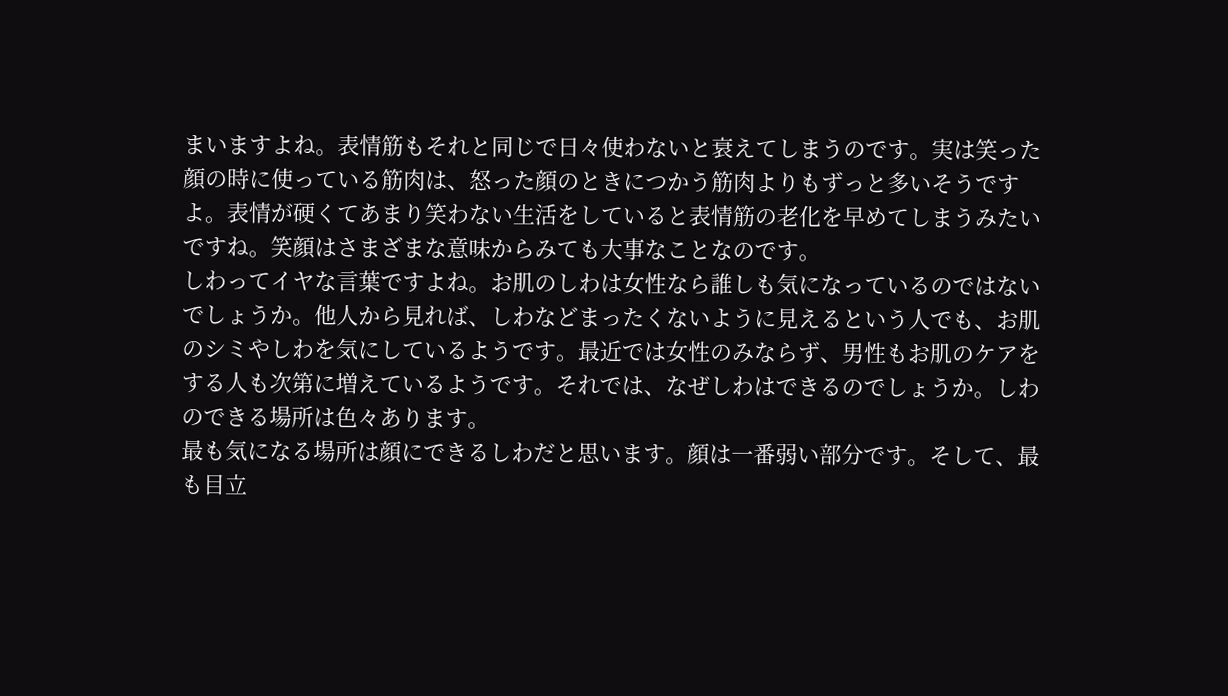まいますよね。表情筋もそれと同じで日々使わないと衰えてしまうのです。実は笑った顔の時に使っている筋肉は、怒った顔のときにつかう筋肉よりもずっと多いそうですよ。表情が硬くてあまり笑わない生活をしていると表情筋の老化を早めてしまうみたいですね。笑顔はさまざまな意味からみても大事なことなのです。
しわってイヤな言葉ですよね。お肌のしわは女性なら誰しも気になっているのではないでしょうか。他人から見れば、しわなどまったくないように見えるという人でも、お肌のシミやしわを気にしているようです。最近では女性のみならず、男性もお肌のケアをする人も次第に増えているようです。それでは、なぜしわはできるのでしょうか。しわのできる場所は色々あります。
最も気になる場所は顔にできるしわだと思います。顔は一番弱い部分です。そして、最も目立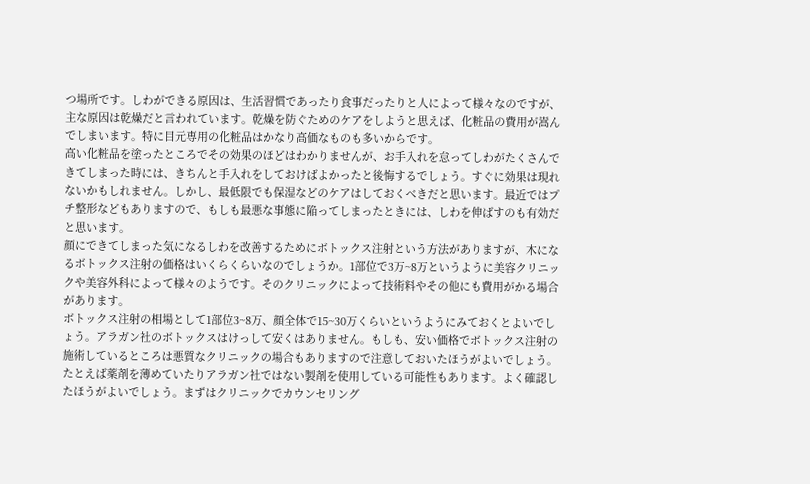つ場所です。しわができる原因は、生活習慣であったり食事だったりと人によって様々なのですが、主な原因は乾燥だと言われています。乾燥を防ぐためのケアをしようと思えば、化粧品の費用が嵩んでしまいます。特に目元専用の化粧品はかなり高価なものも多いからです。
高い化粧品を塗ったところでその効果のほどはわかりませんが、お手入れを怠ってしわがたくさんできてしまった時には、きちんと手入れをしておけばよかったと後悔するでしょう。すぐに効果は現れないかもしれません。しかし、最低限でも保湿などのケアはしておくべきだと思います。最近ではプチ整形などもありますので、もしも最悪な事態に陥ってしまったときには、しわを伸ばすのも有効だと思います。
顔にできてしまった気になるしわを改善するためにボトックス注射という方法がありますが、木になるボトックス注射の価格はいくらくらいなのでしょうか。1部位で3万~8万というように美容クリニックや美容外科によって様々のようです。そのクリニックによって技術料やその他にも費用がかる場合があります。
ボトックス注射の相場として1部位3~8万、顔全体で15~30万くらいというようにみておくとよいでしょう。アラガン社のボトックスはけっして安くはありません。もしも、安い価格でボトックス注射の施術しているところは悪質なクリニックの場合もありますので注意しておいたほうがよいでしょう。
たとえば薬剤を薄めていたりアラガン社ではない製剤を使用している可能性もあります。よく確認したほうがよいでしょう。まずはクリニックでカウンセリング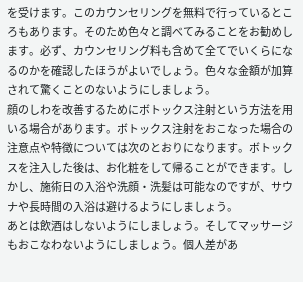を受けます。このカウンセリングを無料で行っているところもあります。そのため色々と調べてみることをお勧めします。必ず、カウンセリング料も含めて全てでいくらになるのかを確認したほうがよいでしょう。色々な金額が加算されて驚くことのないようにしましょう。
顔のしわを改善するためにボトックス注射という方法を用いる場合があります。ボトックス注射をおこなった場合の注意点や特徴については次のとおりになります。ボトックスを注入した後は、お化粧をして帰ることができます。しかし、施術日の入浴や洗顔・洗髪は可能なのですが、サウナや長時間の入浴は避けるようにしましょう。
あとは飲酒はしないようにしましょう。そしてマッサージもおこなわないようにしましょう。個人差があ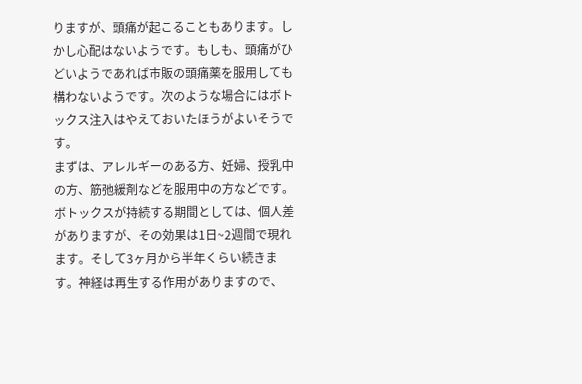りますが、頭痛が起こることもあります。しかし心配はないようです。もしも、頭痛がひどいようであれば市販の頭痛薬を服用しても構わないようです。次のような場合にはボトックス注入はやえておいたほうがよいそうです。
まずは、アレルギーのある方、妊婦、授乳中の方、筋弛緩剤などを服用中の方などです。ボトックスが持続する期間としては、個人差がありますが、その効果は1日~2週間で現れます。そして3ヶ月から半年くらい続きます。神経は再生する作用がありますので、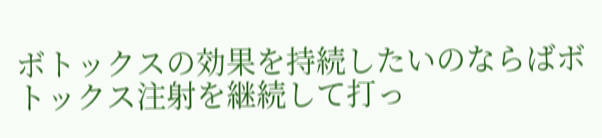ボトックスの効果を持続したいのならばボトックス注射を継続して打っ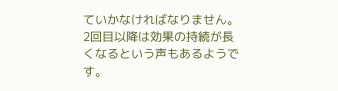ていかなければなりません。2回目以降は効果の持続が長くなるという声もあるようです。